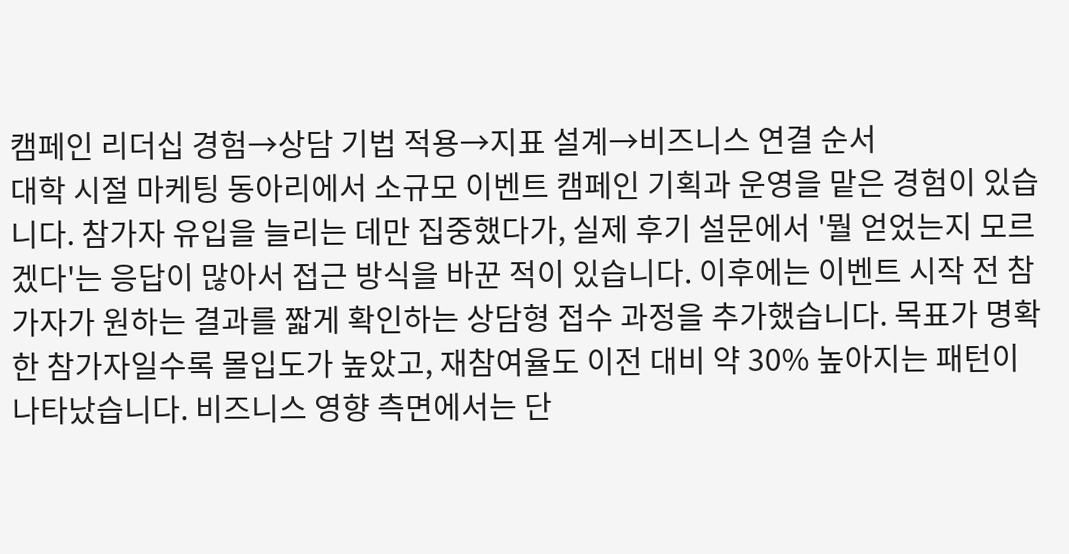캠페인 리더십 경험→상담 기법 적용→지표 설계→비즈니스 연결 순서
대학 시절 마케팅 동아리에서 소규모 이벤트 캠페인 기획과 운영을 맡은 경험이 있습니다. 참가자 유입을 늘리는 데만 집중했다가, 실제 후기 설문에서 '뭘 얻었는지 모르겠다'는 응답이 많아서 접근 방식을 바꾼 적이 있습니다. 이후에는 이벤트 시작 전 참가자가 원하는 결과를 짧게 확인하는 상담형 접수 과정을 추가했습니다. 목표가 명확한 참가자일수록 몰입도가 높았고, 재참여율도 이전 대비 약 30% 높아지는 패턴이 나타났습니다. 비즈니스 영향 측면에서는 단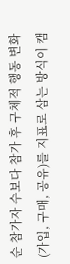순 참가자 수보다 참가 후 구체적 행동 변화(가입, 구매, 공유)를 지표로 삼는 방식이 캠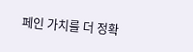페인 가치를 더 정확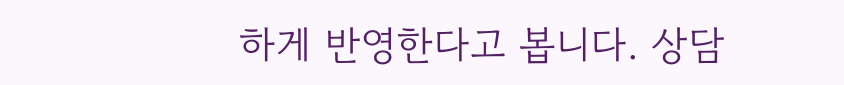하게 반영한다고 봅니다. 상담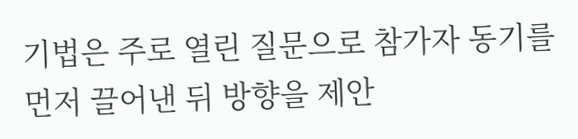기법은 주로 열린 질문으로 참가자 동기를 먼저 끌어낸 뒤 방향을 제안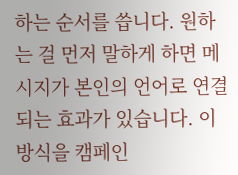하는 순서를 씁니다. 원하는 걸 먼저 말하게 하면 메시지가 본인의 언어로 연결되는 효과가 있습니다. 이 방식을 캠페인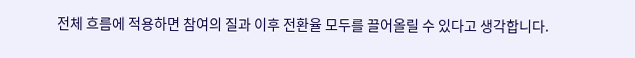전체 흐름에 적용하면 참여의 질과 이후 전환율 모두를 끌어올릴 수 있다고 생각합니다.